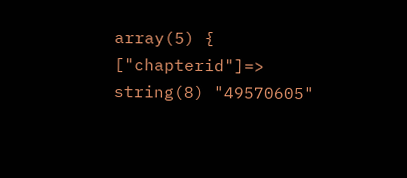array(5) { ["chapterid"]=> string(8) "49570605"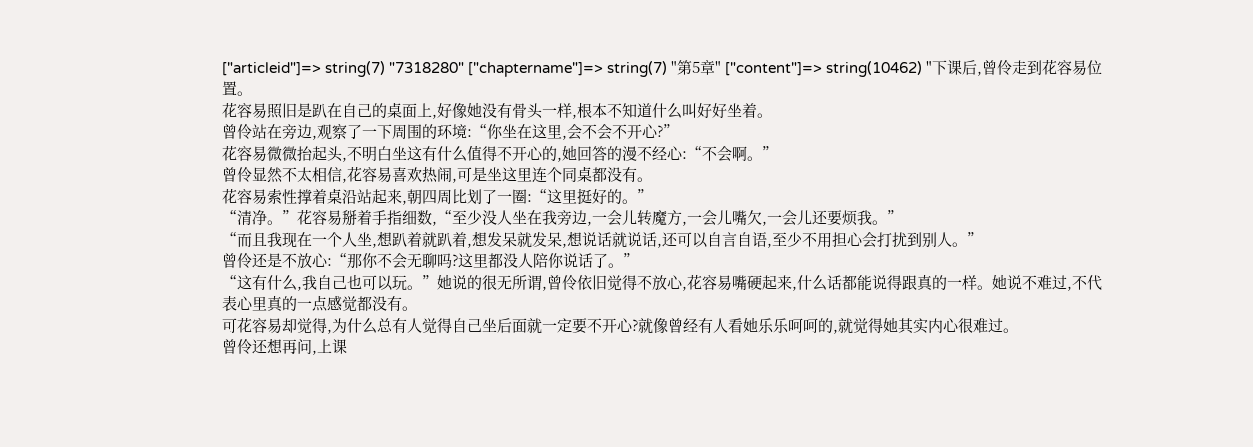["articleid"]=> string(7) "7318280" ["chaptername"]=> string(7) "第5章" ["content"]=> string(10462) "下课后,曾伶走到花容易位置。
花容易照旧是趴在自己的桌面上,好像她没有骨头一样,根本不知道什么叫好好坐着。
曾伶站在旁边,观察了一下周围的环境:“你坐在这里,会不会不开心?”
花容易微微抬起头,不明白坐这有什么值得不开心的,她回答的漫不经心:“不会啊。”
曾伶显然不太相信,花容易喜欢热闹,可是坐这里连个同桌都没有。
花容易索性撑着桌沿站起来,朝四周比划了一圈:“这里挺好的。”
“清净。”花容易掰着手指细数,“至少没人坐在我旁边,一会儿转魔方,一会儿嘴欠,一会儿还要烦我。”
“而且我现在一个人坐,想趴着就趴着,想发呆就发呆,想说话就说话,还可以自言自语,至少不用担心会打扰到别人。”
曾伶还是不放心:“那你不会无聊吗?这里都没人陪你说话了。”
“这有什么,我自己也可以玩。”她说的很无所谓,曾伶依旧觉得不放心,花容易嘴硬起来,什么话都能说得跟真的一样。她说不难过,不代表心里真的一点感觉都没有。
可花容易却觉得,为什么总有人觉得自己坐后面就一定要不开心?就像曾经有人看她乐乐呵呵的,就觉得她其实内心很难过。
曾伶还想再问,上课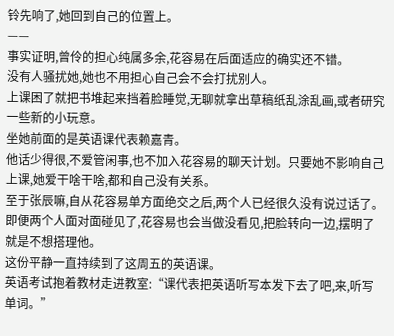铃先响了,她回到自己的位置上。
——
事实证明,曾伶的担心纯属多余,花容易在后面适应的确实还不错。
没有人骚扰她,她也不用担心自己会不会打扰别人。
上课困了就把书堆起来挡着脸睡觉,无聊就拿出草稿纸乱涂乱画,或者研究一些新的小玩意。
坐她前面的是英语课代表赖嘉青。
他话少得很,不爱管闲事,也不加入花容易的聊天计划。只要她不影响自己上课,她爱干啥干啥,都和自己没有关系。
至于张辰嘛,自从花容易单方面绝交之后,两个人已经很久没有说过话了。即便两个人面对面碰见了,花容易也会当做没看见,把脸转向一边,摆明了就是不想搭理他。
这份平静一直持续到了这周五的英语课。
英语考试抱着教材走进教室:“课代表把英语听写本发下去了吧,来,听写单词。”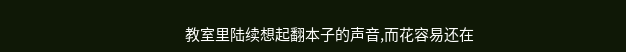教室里陆续想起翻本子的声音,而花容易还在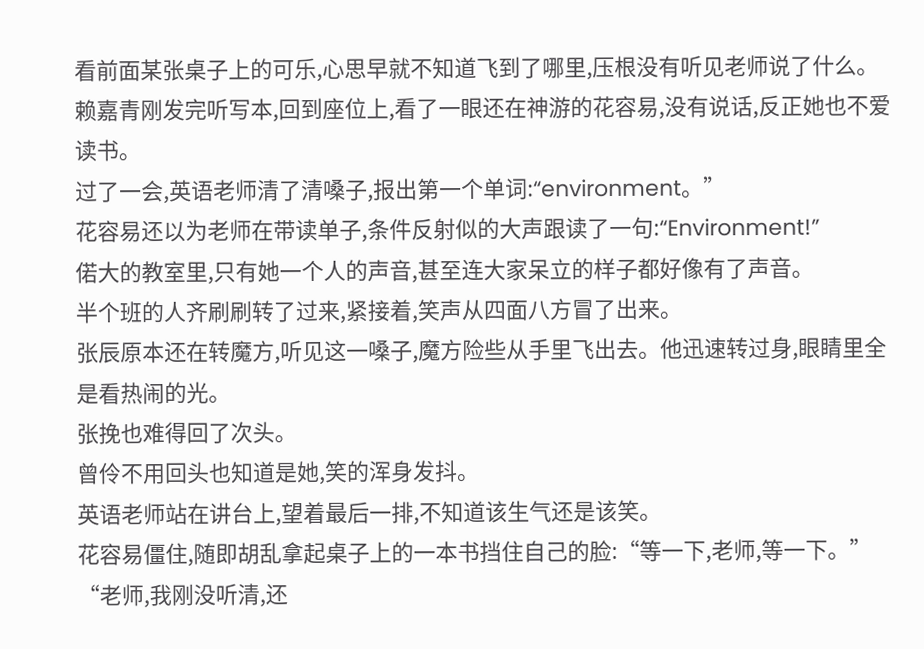看前面某张桌子上的可乐,心思早就不知道飞到了哪里,压根没有听见老师说了什么。
赖嘉青刚发完听写本,回到座位上,看了一眼还在神游的花容易,没有说话,反正她也不爱读书。
过了一会,英语老师清了清嗓子,报出第一个单词:“environment。”
花容易还以为老师在带读单子,条件反射似的大声跟读了一句:“Environment!”
偌大的教室里,只有她一个人的声音,甚至连大家呆立的样子都好像有了声音。
半个班的人齐刷刷转了过来,紧接着,笑声从四面八方冒了出来。
张辰原本还在转魔方,听见这一嗓子,魔方险些从手里飞出去。他迅速转过身,眼睛里全是看热闹的光。
张挽也难得回了次头。
曾伶不用回头也知道是她,笑的浑身发抖。
英语老师站在讲台上,望着最后一排,不知道该生气还是该笑。
花容易僵住,随即胡乱拿起桌子上的一本书挡住自己的脸:“等一下,老师,等一下。”
“老师,我刚没听清,还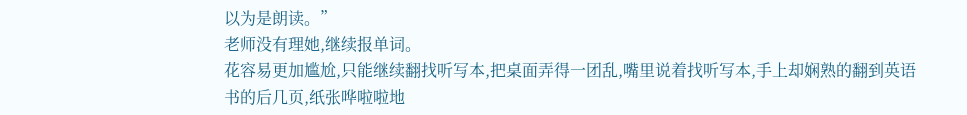以为是朗读。”
老师没有理她,继续报单词。
花容易更加尴尬,只能继续翻找听写本,把桌面弄得一团乱,嘴里说着找听写本,手上却娴熟的翻到英语书的后几页,纸张哗啦啦地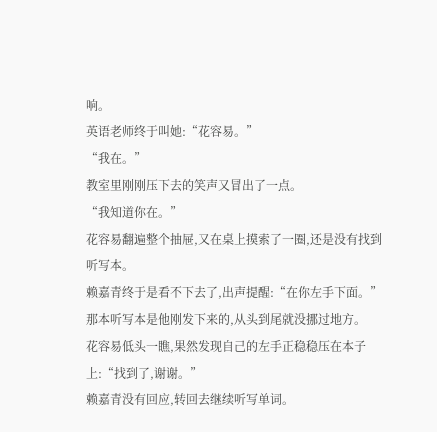响。
英语老师终于叫她:“花容易。”
“我在。”
教室里刚刚压下去的笑声又冒出了一点。
“我知道你在。”
花容易翻遍整个抽屉,又在桌上摸索了一圈,还是没有找到听写本。
赖嘉青终于是看不下去了,出声提醒:“在你左手下面。”
那本听写本是他刚发下来的,从头到尾就没挪过地方。
花容易低头一瞧,果然发现自己的左手正稳稳压在本子上:“找到了,谢谢。”
赖嘉青没有回应,转回去继续听写单词。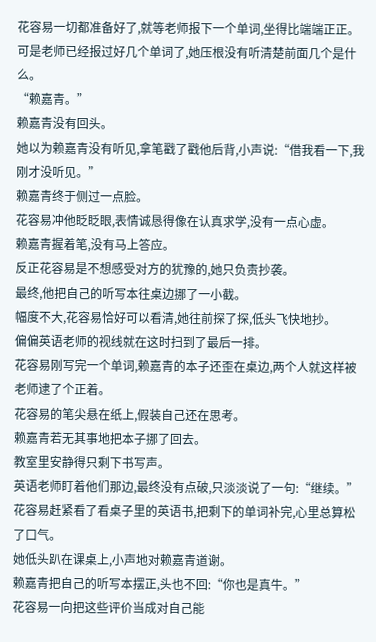花容易一切都准备好了,就等老师报下一个单词,坐得比端端正正。
可是老师已经报过好几个单词了,她压根没有听清楚前面几个是什么。
“赖嘉青。”
赖嘉青没有回头。
她以为赖嘉青没有听见,拿笔戳了戳他后背,小声说:“借我看一下,我刚才没听见。”
赖嘉青终于侧过一点脸。
花容易冲他眨眨眼,表情诚恳得像在认真求学,没有一点心虚。
赖嘉青握着笔,没有马上答应。
反正花容易是不想感受对方的犹豫的,她只负责抄袭。
最终,他把自己的听写本往桌边挪了一小截。
幅度不大,花容易恰好可以看清,她往前探了探,低头飞快地抄。
偏偏英语老师的视线就在这时扫到了最后一排。
花容易刚写完一个单词,赖嘉青的本子还歪在桌边,两个人就这样被老师逮了个正着。
花容易的笔尖悬在纸上,假装自己还在思考。
赖嘉青若无其事地把本子挪了回去。
教室里安静得只剩下书写声。
英语老师盯着他们那边,最终没有点破,只淡淡说了一句:“继续。”
花容易赶紧看了看桌子里的英语书,把剩下的单词补完,心里总算松了口气。
她低头趴在课桌上,小声地对赖嘉青道谢。
赖嘉青把自己的听写本摆正,头也不回:“你也是真牛。”
花容易一向把这些评价当成对自己能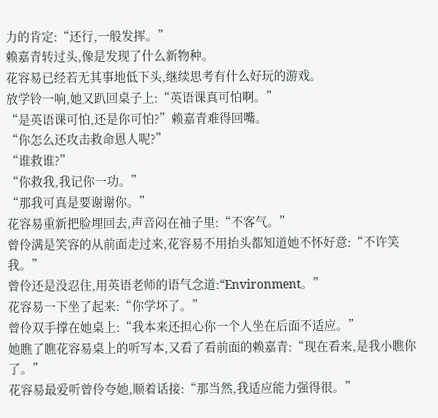力的肯定:“还行,一般发挥。”
赖嘉青转过头,像是发现了什么新物种。
花容易已经若无其事地低下头,继续思考有什么好玩的游戏。
放学铃一响,她又趴回桌子上:“英语课真可怕啊。”
“是英语课可怕,还是你可怕?”赖嘉青难得回嘴。
“你怎么还攻击救命恩人呢?”
“谁救谁?”
“你救我,我记你一功。”
“那我可真是要谢谢你。”
花容易重新把脸埋回去,声音闷在袖子里:“不客气。”
曾伶满是笑容的从前面走过来,花容易不用抬头都知道她不怀好意:“不许笑我。”
曾伶还是没忍住,用英语老师的语气念道:“Environment。”
花容易一下坐了起来:“你学坏了。”
曾伶双手撑在她桌上:“我本来还担心你一个人坐在后面不适应。”
她瞧了瞧花容易桌上的听写本,又看了看前面的赖嘉青:“现在看来,是我小瞧你了。”
花容易最爱听曾伶夸她,顺着话接:“那当然,我适应能力强得很。”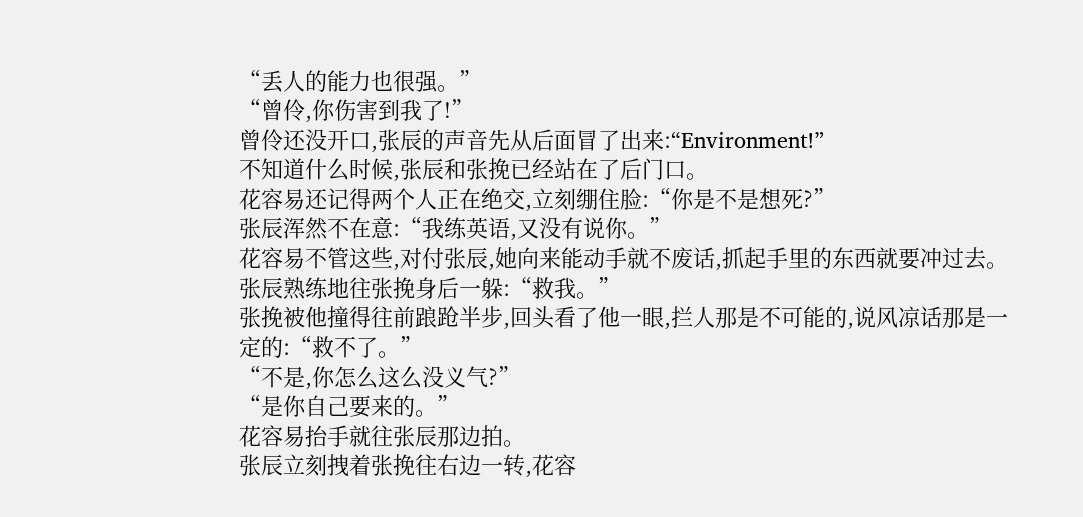“丢人的能力也很强。”
“曾伶,你伤害到我了!”
曾伶还没开口,张辰的声音先从后面冒了出来:“Environment!”
不知道什么时候,张辰和张挽已经站在了后门口。
花容易还记得两个人正在绝交,立刻绷住脸:“你是不是想死?”
张辰浑然不在意:“我练英语,又没有说你。”
花容易不管这些,对付张辰,她向来能动手就不废话,抓起手里的东西就要冲过去。
张辰熟练地往张挽身后一躲:“救我。”
张挽被他撞得往前踉跄半步,回头看了他一眼,拦人那是不可能的,说风凉话那是一定的:“救不了。”
“不是,你怎么这么没义气?”
“是你自己要来的。”
花容易抬手就往张辰那边拍。
张辰立刻拽着张挽往右边一转,花容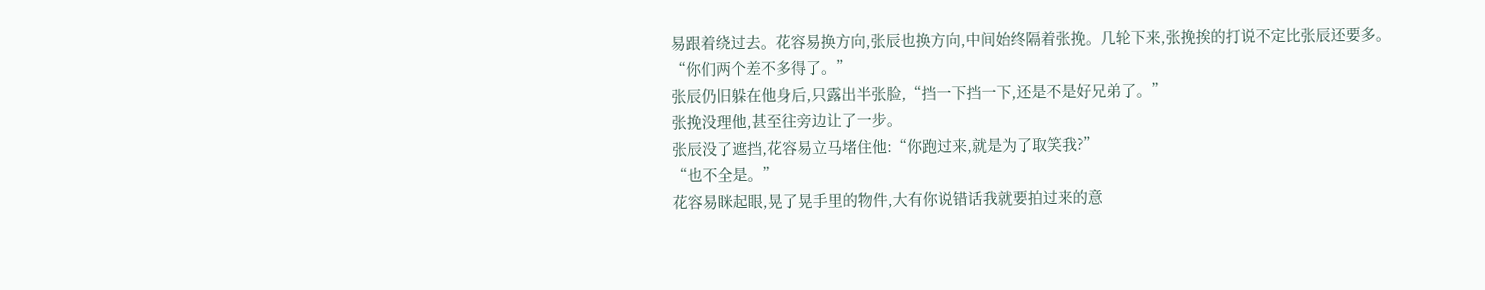易跟着绕过去。花容易换方向,张辰也换方向,中间始终隔着张挽。几轮下来,张挽挨的打说不定比张辰还要多。
“你们两个差不多得了。”
张辰仍旧躲在他身后,只露出半张脸,“挡一下挡一下,还是不是好兄弟了。”
张挽没理他,甚至往旁边让了一步。
张辰没了遮挡,花容易立马堵住他:“你跑过来,就是为了取笑我?”
“也不全是。”
花容易眯起眼,晃了晃手里的物件,大有你说错话我就要拍过来的意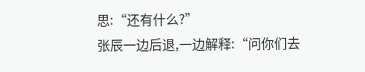思:“还有什么?”
张辰一边后退,一边解释:“问你们去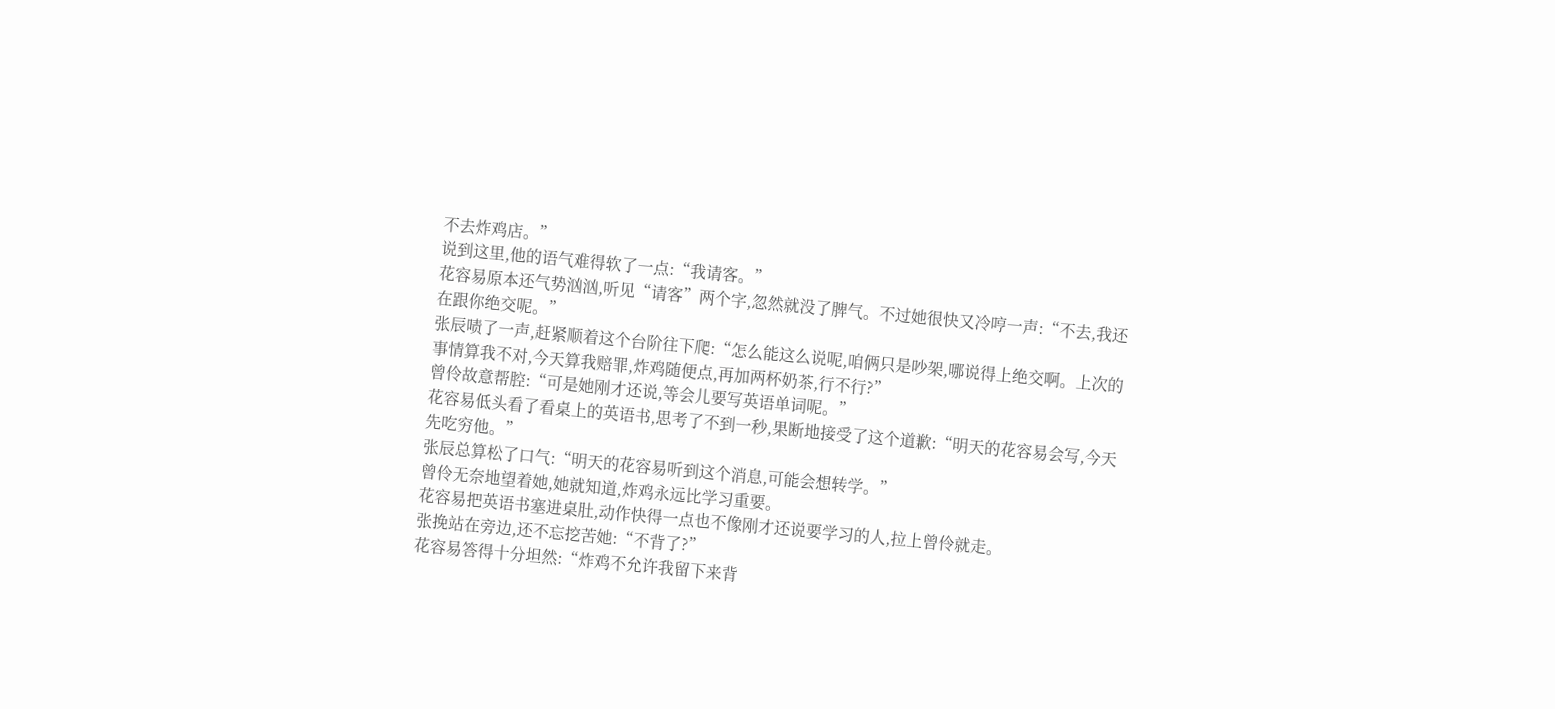不去炸鸡店。”
说到这里,他的语气难得软了一点:“我请客。”
花容易原本还气势汹汹,听见“请客”两个字,忽然就没了脾气。不过她很快又冷哼一声:“不去,我还在跟你绝交呢。”
张辰啧了一声,赶紧顺着这个台阶往下爬:“怎么能这么说呢,咱俩只是吵架,哪说得上绝交啊。上次的事情算我不对,今天算我赔罪,炸鸡随便点,再加两杯奶茶,行不行?”
曾伶故意帮腔:“可是她刚才还说,等会儿要写英语单词呢。”
花容易低头看了看桌上的英语书,思考了不到一秒,果断地接受了这个道歉:“明天的花容易会写,今天先吃穷他。”
张辰总算松了口气:“明天的花容易听到这个消息,可能会想转学。”
曾伶无奈地望着她,她就知道,炸鸡永远比学习重要。
花容易把英语书塞进桌肚,动作快得一点也不像刚才还说要学习的人,拉上曾伶就走。
张挽站在旁边,还不忘挖苦她:“不背了?”
花容易答得十分坦然:“炸鸡不允许我留下来背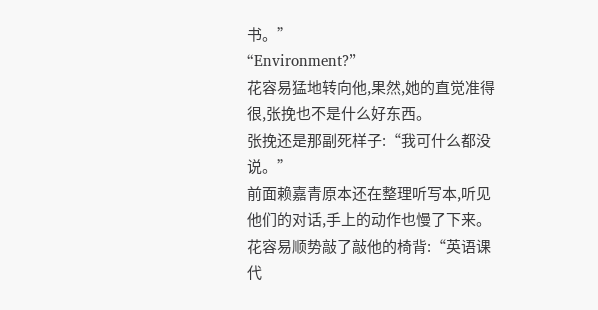书。”
“Environment?”
花容易猛地转向他,果然,她的直觉准得很,张挽也不是什么好东西。
张挽还是那副死样子:“我可什么都没说。”
前面赖嘉青原本还在整理听写本,听见他们的对话,手上的动作也慢了下来。
花容易顺势敲了敲他的椅背:“英语课代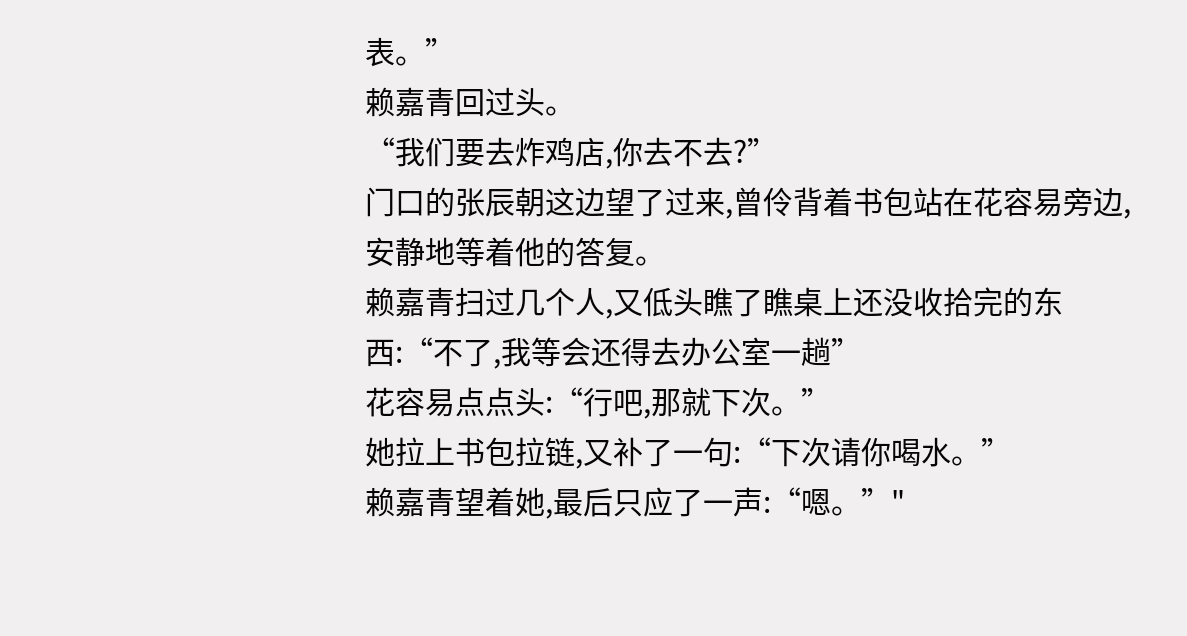表。”
赖嘉青回过头。
“我们要去炸鸡店,你去不去?”
门口的张辰朝这边望了过来,曾伶背着书包站在花容易旁边,安静地等着他的答复。
赖嘉青扫过几个人,又低头瞧了瞧桌上还没收拾完的东西:“不了,我等会还得去办公室一趟”
花容易点点头:“行吧,那就下次。”
她拉上书包拉链,又补了一句:“下次请你喝水。”
赖嘉青望着她,最后只应了一声:“嗯。”"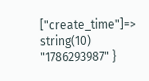["create_time"]=> string(10) "1786293987" }